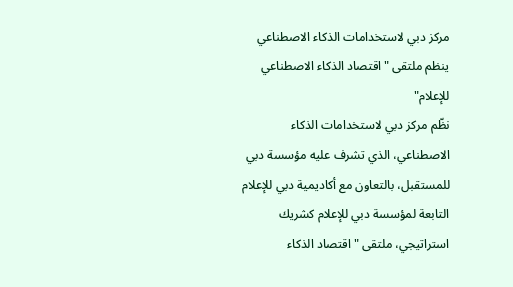مركز دبي لاستخدامات الذكاء الاصطناعي ينظم ملتقى "اقتصاد الذكاء الاصطناعي للإعلام"
نظّم مركز دبي لاستخدامات الذكاء الاصطناعي، الذي تشرف عليه مؤسسة دبي للمستقبل، بالتعاون مع أكاديمية دبي للإعلام التابعة لمؤسسة دبي للإعلام كشريك استراتيجي، ملتقى "اقتصاد الذكاء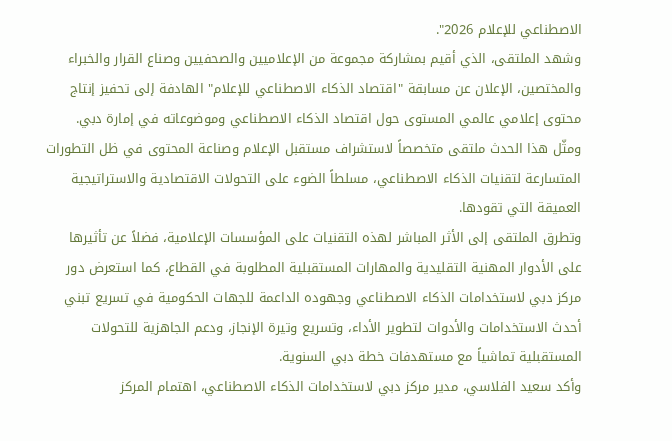الاصطناعي للإعلام 2026".
وشهد الملتقى، الذي أقيم بمشاركة مجموعة من الإعلاميين والصحفيين وصناع القرار والخبراء والمختصين، الإعلان عن مسابقة "اقتصاد الذكاء الاصطناعي للإعلام" الهادفة إلى تحفيز إنتاج محتوى إعلامي عالمي المستوى حول اقتصاد الذكاء الاصطناعي وموضوعاته في إمارة دبي.
ومثّل هذا الحدث ملتقى متخصصاً لاستشراف مستقبل الإعلام وصناعة المحتوى في ظل التطورات المتسارعة لتقنيات الذكاء الاصطناعي، مسلطاً الضوء على التحولات الاقتصادية والاستراتيجية العميقة التي تقودها.
وتطرق الملتقى إلى الأثر المباشر لهذه التقنيات على المؤسسات الإعلامية، فضلاً عن تأثيرها على الأدوار المهنية التقليدية والمهارات المستقبلية المطلوبة في القطاع، كما استعرض دور مركز دبي لاستخدامات الذكاء الاصطناعي وجهوده الداعمة للجهات الحكومية في تسريع تبني أحدث الاستخدامات والأدوات لتطوير الأداء، وتسريع وتيرة الإنجاز، ودعم الجاهزية للتحولات المستقبلية تماشياً مع مستهدفات خطة دبي السنوية.
وأكد سعيد الفلاسي، مدير مركز دبي لاستخدامات الذكاء الاصطناعي، اهتمام المركز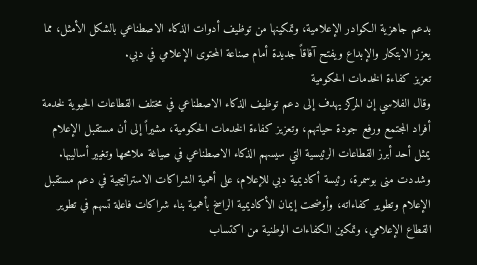بدعم جاهزية الكوادر الإعلامية، وتمكينها من توظيف أدوات الذكاء الاصطناعي بالشكل الأمثل، مما يعزز الابتكار والإبداع ويفتح آفاقاً جديدة أمام صناعة المحتوى الإعلامي في دبي.
تعزيز كفاءة الخدمات الحكومية
وقال الفلاسي إن المركز يهدف إلى دعم توظيف الذكاء الاصطناعي في مختلف القطاعات الحيوية لخدمة أفراد المجتمع ورفع جودة حياتهم، وتعزيز كفاءة الخدمات الحكومية، مشيراً إلى أن مستقبل الإعلام يمثل أحد أبرز القطاعات الرئيسية التي سيسهم الذكاء الاصطناعي في صياغة ملامحها وتغيير أساليبها.
وشددت منى بوسمرة، رئيسة أكاديمية دبي للإعلام، على أهمية الشراكات الاستراتيجية في دعم مستقبل الإعلام وتطوير كفاءاته، وأوضحت إيمان الأكاديمية الراسخ بأهمية بناء شراكات فاعلة تسهم في تطوير القطاع الإعلامي، وتمكين الكفاءات الوطنية من اكتساب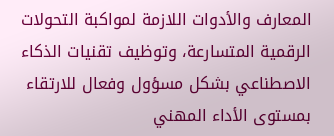المعارف والأدوات اللازمة لمواكبة التحولات الرقمية المتسارعة، وتوظيف تقنيات الذكاء الاصطناعي بشكل مسؤول وفعال للارتقاء بمستوى الأداء المهني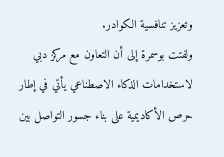وتعزيز تنافسية الكوادر.
ولفتت بوسمرة إلى أن التعاون مع مركز دبي لاستخدامات الذكاء الاصطناعي يأتي في إطار حرص الأكاديمية على بناء جسور التواصل بين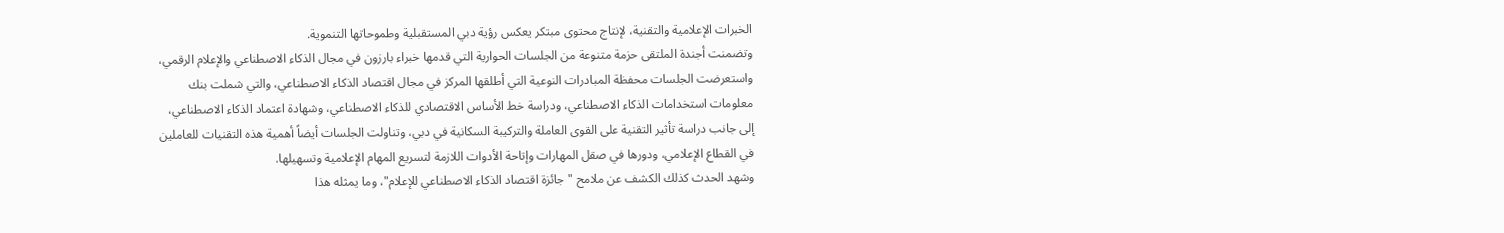الخبرات الإعلامية والتقنية، لإنتاج محتوى مبتكر يعكس رؤية دبي المستقبلية وطموحاتها التنموية.
وتضمنت أجندة الملتقى حزمة متنوعة من الجلسات الحوارية التي قدمها خبراء بارزون في مجال الذكاء الاصطناعي والإعلام الرقمي، واستعرضت الجلسات محفظة المبادرات النوعية التي أطلقها المركز في مجال اقتصاد الذكاء الاصطناعي، والتي شملت بنك معلومات استخدامات الذكاء الاصطناعي، ودراسة خط الأساس الاقتصادي للذكاء الاصطناعي، وشهادة اعتماد الذكاء الاصطناعي، إلى جانب دراسة تأثير التقنية على القوى العاملة والتركيبة السكانية في دبي، وتناولت الجلسات أيضاً أهمية هذه التقنيات للعاملين في القطاع الإعلامي، ودورها في صقل المهارات وإتاحة الأدوات اللازمة لتسريع المهام الإعلامية وتسهيلها.
وشهد الحدث كذلك الكشف عن ملامح "جائزة اقتصاد الذكاء الاصطناعي للإعلام"، وما يمثله هذا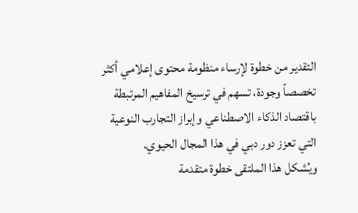التقدير من خطوة لإرساء منظومة محتوى إعلامي أكثر تخصصاً وجودة، تسهم في ترسيخ المفاهيم المرتبطة باقتصاد الذكاء الاصطناعي وإبراز التجارب النوعية التي تعزز دور دبي في هذا المجال الحيوي.
ويُشكل هذا الملتقى خطوة متقدمة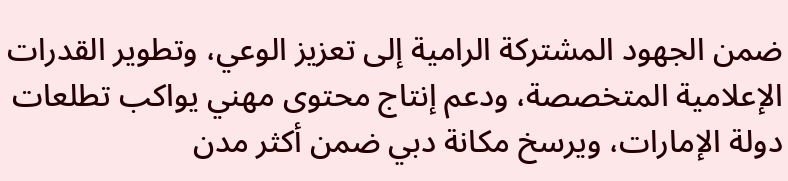ضمن الجهود المشتركة الرامية إلى تعزيز الوعي، وتطوير القدرات الإعلامية المتخصصة، ودعم إنتاج محتوى مهني يواكب تطلعات دولة الإمارات، ويرسخ مكانة دبي ضمن أكثر مدن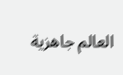العالم جاهزية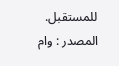للمستقبل.
المصدر : وام